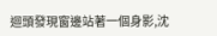迴頭發現窗邊站著一個身影,沈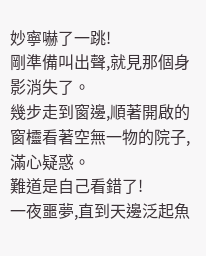妙寧嚇了一跳!
剛準備叫出聲,就見那個身影消失了。
幾步走到窗邊,順著開啟的窗欞看著空無一物的院子,滿心疑惑。
難道是自己看錯了!
一夜噩夢,直到天邊泛起魚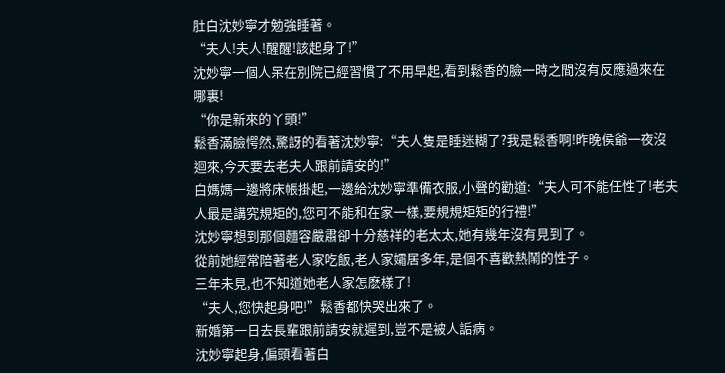肚白沈妙寧才勉強睡著。
“夫人!夫人!醒醒!該起身了!”
沈妙寧一個人呆在別院已經習慣了不用早起,看到鬆香的臉一時之間沒有反應過來在哪裏!
“你是新來的丫頭!”
鬆香滿臉愕然,驚訝的看著沈妙寧:“夫人隻是睡迷糊了?我是鬆香啊!昨晚侯爺一夜沒迴來,今天要去老夫人跟前請安的!”
白媽媽一邊將床帳掛起,一邊給沈妙寧準備衣服,小聲的勸道:“夫人可不能任性了!老夫人最是講究規矩的,您可不能和在家一樣,要規規矩矩的行禮!”
沈妙寧想到那個麵容嚴肅卻十分慈祥的老太太,她有幾年沒有見到了。
從前她經常陪著老人家吃飯,老人家孀居多年,是個不喜歡熱鬧的性子。
三年未見,也不知道她老人家怎麽樣了!
“夫人,您快起身吧!”鬆香都快哭出來了。
新婚第一日去長輩跟前請安就遲到,豈不是被人詬病。
沈妙寧起身,偏頭看著白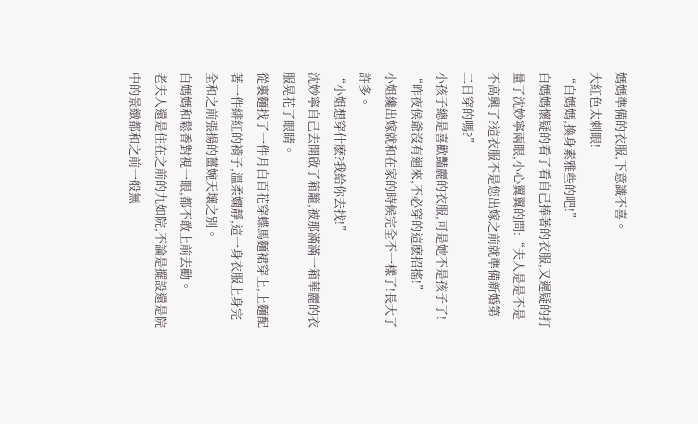媽媽準備的衣服,下意識不喜。
大紅色太刺眼!
“白媽媽,換身素雅些的吧!”
白媽媽懷疑的看了看自己捧著的衣服,又遲疑的打量了沈妙寧兩眼,小心翼翼的問:“夫人是是不是不高興了?這衣服不是您出嫁之前就準備新婚第二日穿的嗎?”
小孩子總是喜歡豔麗的衣服,可是她不是孩子了!
“昨夜侯爺沒有迴來,不必穿的這麽招搖!”
小姐纔出嫁就和在家的時候完全不一樣了!長大了許多。
“小姐想穿什麽?我給你去找!”
沈妙寧自己去開啟了箱籠,被那滿滿一箱華麗的衣服晃花了眼睛。
從裏麵找了一件月白百花穿蝶馬麵裙穿上,上麵配著一件緋紅的褙子,溫柔嫻靜,這一身衣服上身完全和之前張揚的薑婉天壤之別。
白媽媽和鬆香對視一眼,都不敢上前去勸。
老夫人還是住在之前的九如院,不論是擺設還是院中的景緻都和之前一般無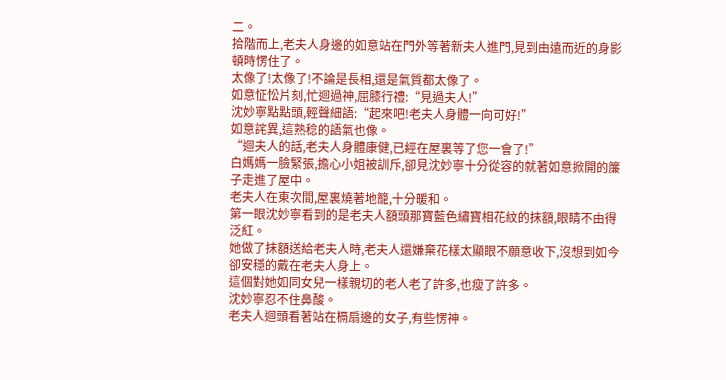二。
拾階而上,老夫人身邊的如意站在門外等著新夫人進門,見到由遠而近的身影頓時愣住了。
太像了!太像了!不論是長相,還是氣質都太像了。
如意怔忪片刻,忙迴過神,屈膝行禮:“見過夫人!”
沈妙寧點點頭,輕聲細語:“起來吧!老夫人身體一向可好!”
如意詫異,這熟稔的語氣也像。
“迴夫人的話,老夫人身體康健,已經在屋裏等了您一會了!”
白媽媽一臉緊張,擔心小姐被訓斥,卻見沈妙寧十分從容的就著如意掀開的簾子走進了屋中。
老夫人在東次間,屋裏燒著地籠,十分暖和。
第一眼沈妙寧看到的是老夫人額頭那寶藍色繡寶相花紋的抹額,眼睛不由得泛紅。
她做了抹額送給老夫人時,老夫人還嫌棄花樣太顯眼不願意收下,沒想到如今卻安穩的戴在老夫人身上。
這個對她如同女兒一樣親切的老人老了許多,也瘦了許多。
沈妙寧忍不住鼻酸。
老夫人迴頭看著站在槅扇邊的女子,有些愣神。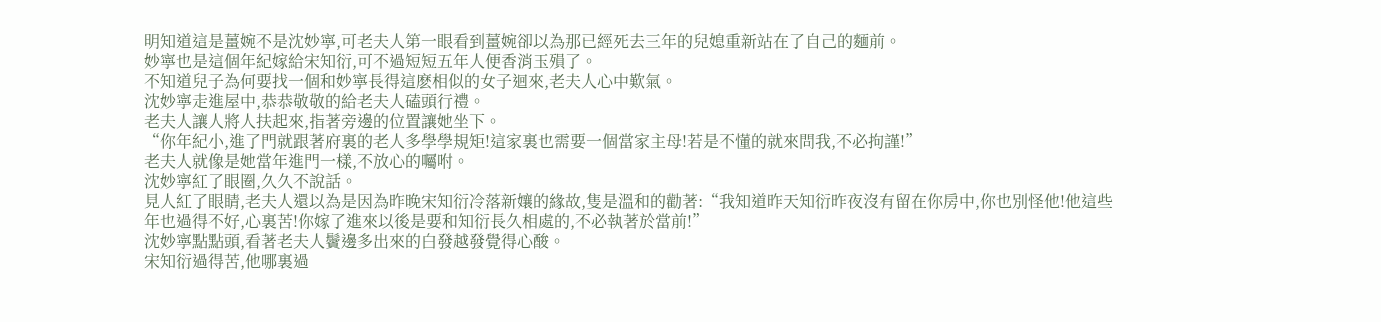明知道這是薑婉不是沈妙寧,可老夫人第一眼看到薑婉卻以為那已經死去三年的兒媳重新站在了自己的麵前。
妙寧也是這個年紀嫁給宋知衍,可不過短短五年人便香消玉殞了。
不知道兒子為何要找一個和妙寧長得這麽相似的女子迴來,老夫人心中歎氣。
沈妙寧走進屋中,恭恭敬敬的給老夫人磕頭行禮。
老夫人讓人將人扶起來,指著旁邊的位置讓她坐下。
“你年紀小,進了門就跟著府裏的老人多學學規矩!這家裏也需要一個當家主母!若是不懂的就來問我,不必拘謹!”
老夫人就像是她當年進門一樣,不放心的囑咐。
沈妙寧紅了眼圈,久久不說話。
見人紅了眼睛,老夫人還以為是因為昨晚宋知衍冷落新孃的緣故,隻是溫和的勸著:“我知道昨天知衍昨夜沒有留在你房中,你也別怪他!他這些年也過得不好,心裏苦!你嫁了進來以後是要和知衍長久相處的,不必執著於當前!”
沈妙寧點點頭,看著老夫人鬢邊多出來的白發越發覺得心酸。
宋知衍過得苦,他哪裏過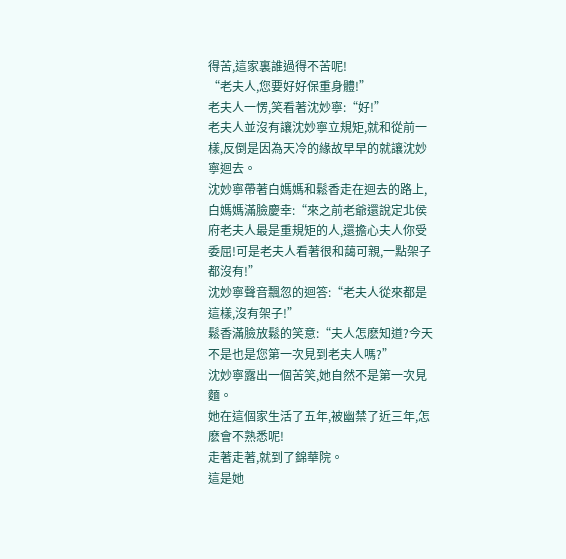得苦,這家裏誰過得不苦呢!
“老夫人,您要好好保重身體!”
老夫人一愣,笑看著沈妙寧:“好!”
老夫人並沒有讓沈妙寧立規矩,就和從前一樣,反倒是因為天冷的緣故早早的就讓沈妙寧迴去。
沈妙寧帶著白媽媽和鬆香走在迴去的路上,白媽媽滿臉慶幸:“來之前老爺還說定北侯府老夫人最是重規矩的人,還擔心夫人你受委屈!可是老夫人看著很和藹可親,一點架子都沒有!”
沈妙寧聲音飄忽的迴答:“老夫人從來都是這樣,沒有架子!”
鬆香滿臉放鬆的笑意:“夫人怎麽知道?今天不是也是您第一次見到老夫人嗎?”
沈妙寧露出一個苦笑,她自然不是第一次見麵。
她在這個家生活了五年,被幽禁了近三年,怎麽會不熟悉呢!
走著走著,就到了錦華院。
這是她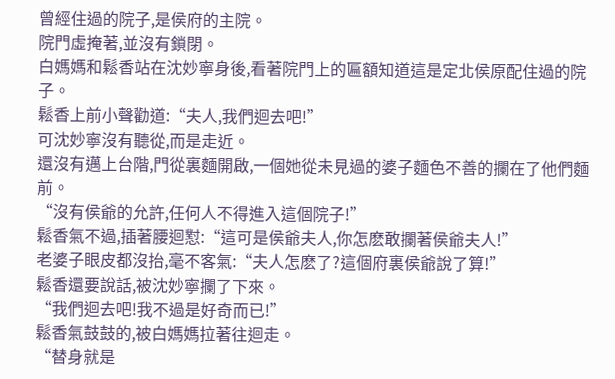曾經住過的院子,是侯府的主院。
院門虛掩著,並沒有鎖閉。
白媽媽和鬆香站在沈妙寧身後,看著院門上的匾額知道這是定北侯原配住過的院子。
鬆香上前小聲勸道:“夫人,我們迴去吧!”
可沈妙寧沒有聽從,而是走近。
還沒有邁上台階,門從裏麵開啟,一個她從未見過的婆子麵色不善的攔在了他們麵前。
“沒有侯爺的允許,任何人不得進入這個院子!”
鬆香氣不過,插著腰迴懟:“這可是侯爺夫人,你怎麽敢攔著侯爺夫人!”
老婆子眼皮都沒抬,毫不客氣:“夫人怎麽了?這個府裏侯爺說了算!”
鬆香還要說話,被沈妙寧攔了下來。
“我們迴去吧!我不過是好奇而已!”
鬆香氣鼓鼓的,被白媽媽拉著往迴走。
“替身就是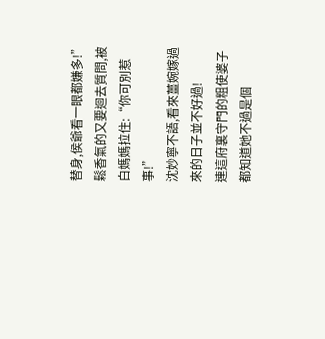替身,侯爺看一眼都嫌多!”
鬆香氣的又要迴去質問,被白媽媽拉住:“你可別惹事!”
沈妙寧不語,看來薑婉嫁過來的日子並不好過!
連這府裏守門的粗使婆子都知道她不過是個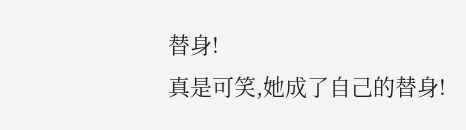替身!
真是可笑,她成了自己的替身!